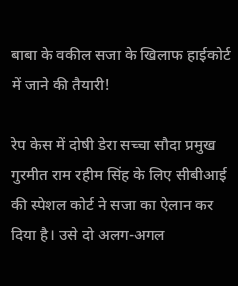बाबा के वकील सजा के खिलाफ हाईकोर्ट में जाने की तैयारी!

रेप केस में दोषी डेरा सच्चा सौदा प्रमुख गुरमीत राम रहीम सिंह के लिए सीबीआई की स्पेशल कोर्ट ने सजा का ऐलान कर दिया है। उसे दो अलग-अगल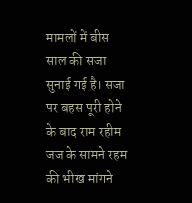मामलों में बीस साल की सजा सुनाई गई है। सजा पर बहस पूरी होने के बाद राम रहीम जज के सामने रहम की भीख मांगने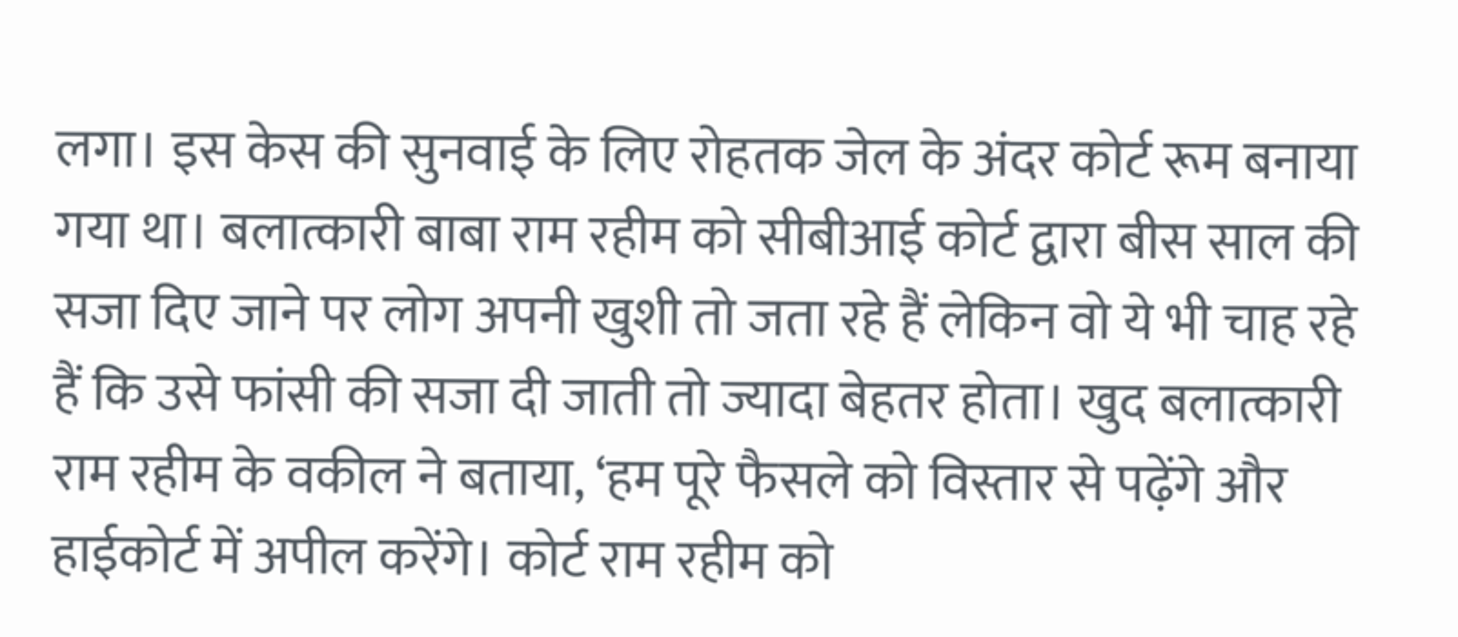लगा। इस केस की सुनवाई के लिए रोहतक जेल के अंदर कोर्ट रूम बनाया गया था। बलात्कारी बाबा राम रहीम को सीबीआई कोर्ट द्वारा बीस साल की सजा दिए जाने पर लोग अपनी खुशी तो जता रहे हैं लेकिन वो ये भी चाह रहे हैं कि उसे फांसी की सजा दी जाती तो ज्यादा बेहतर होता। खुद बलात्कारी राम रहीम के वकील ने बताया, ‘हम पूरे फैसले को विस्तार से पढ़ेंगे और हाईकोर्ट में अपील करेंगे। कोर्ट राम रहीम को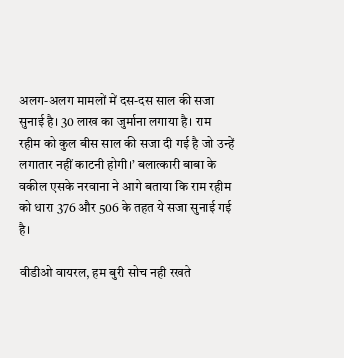अलग-अलग मामलों में दस-दस साल की सजा सुनाई है। 30 लाख का जुर्माना लगाया है। राम रहीम को कुल बीस साल की सजा दी गई है जो उन्हें लगातार नहीं काटनी होगी।’ बलात्कारी बाबा के वकील एसके नरवाना ने आगे बताया कि राम रहीम को धारा 376 और 506 के तहत ये सजा सुनाई गई है।

वीडीओ वायरल, हम बुरी सोच नही रखते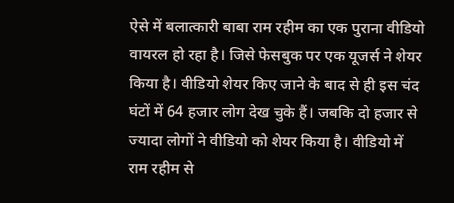ऐसे में बलात्कारी बाबा राम रहीम का एक पुराना वीडियो वायरल हो रहा है। जिसे फेसबुक पर एक यूजर्स ने शेयर किया है। वीडियो शेयर किए जाने के बाद से ही इस चंद घंटों में 64 हजार लोग देख चुके हैं। जबकि दो हजार से ज्यादा लोगों ने वीडियो को शेयर किया है। वीडियो में राम रहीम से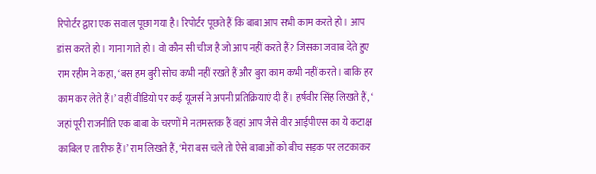रिपोर्टर द्वारा एक सवाल पूछा गया है। रिपोर्टर पूछते हैं कि बाबा आप सभी काम करते हो। आप डांस करते हो। गाना गाते हो। वो कौन सी चीज है जो आप नहीं करते हैं? जिसका जवाब देते हुए राम रहीम ने कहा, ‘बस हम बुरी सोच कभी नहीं रखते हैं और बुरा काम कभी नहीं करते। बाकि हर काम कर लेते हैं।’ वहीं वीडियो पर कई यूजर्स ने अपनी प्रतिक्रियाएं दी हैं। हर्षवीर सिंह लिखते हैं, ‘ जहां पूरी राजनीति एक बाबा के चरणों मे नतमस्तक हैं वहां आप जैसे वीर आईपीएस का ये कटाक्ष काबिल ए तारीफ हैं।’ राम लिखते हैं, ‘मेरा बस चले तो ऐसे बाबाओं को बीच सड़क पर लटकाकर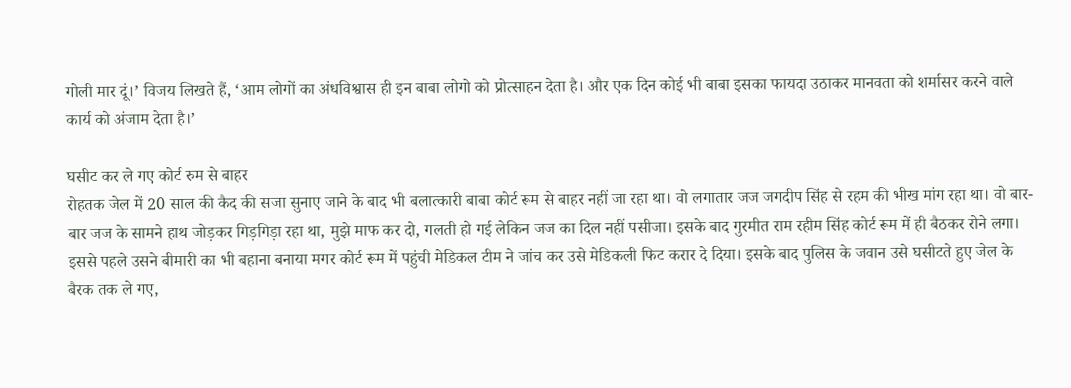गोली मार दूं।’ विजय लिखते हैं, ‘आम लोगों का अंधविश्वास ही इन बाबा लोगो को प्रोत्साहन देता है। और एक दिन कोई भी बाबा इसका फायदा उठाकर मानवता को शर्मासर करने वाले कार्य को अंजाम देता है।’

घसीट कर ले गए कोर्ट रुम से बाहर
रोहतक जेल में 20 साल की कैद की सजा सुनाए जाने के बाद भी बलात्कारी बाबा कोर्ट रूम से बाहर नहीं जा रहा था। वो लगातार जज जगदीप सिंह से रहम की भीख मांग रहा था। वो बार-बार जज के सामने हाथ जोड़कर गिड़गिड़ा रहा था, मुझे माफ कर दो, गलती हो गई लेकिन जज का दिल नहीं पसीजा। इसके बाद गुरमीत राम रहीम सिंह कोर्ट रूम में ही बैठकर रोने लगा। इससे पहले उसने बीमारी का भी बहाना बनाया मगर कोर्ट रूम में पहुंची मेडिकल टीम ने जांच कर उसे मेडिकली फिट करार दे दिया। इसके बाद पुलिस के जवान उसे घसीटते हुए जेल के बैरक तक ले गए,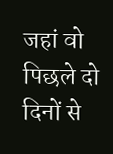जहां वो पिछले दो दिनों से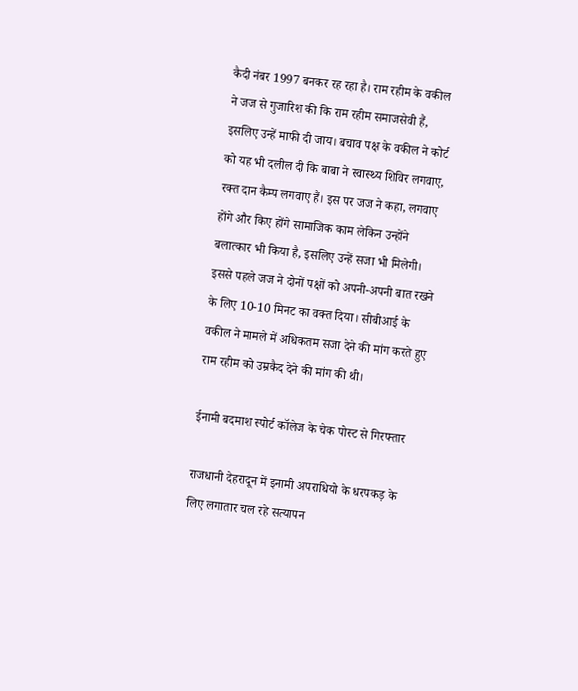कैदी नंबर 1997 बनकर रह रहा है। राम रहीम के वकील ने जज से गुजारिश की कि राम रहीम समाजसेवी हैं, इसलिए उन्हें माफी दी जाय। बचाव पक्ष के वकील ने कोर्ट को यह भी दलील दी कि बाबा ने स्वास्थ्य शिविर लगवाए, रक्त दान कैम्प लगवाए हैं। इस पर जज ने कहा, लगवाए होंगे और किए होंगे सामाजिक काम लेकिन उन्होंने बलात्कार भी किया है, इसलिए उन्हें सजा भी मिलेगी। इससे पहले जज ने दोनों पक्षों को अपनी-अपनी बात रखने के लिए 10-10 मिनट का वक्त दिया। सीबीआई के वकील ने मामले में अधिकतम सजा देने की मांग करते हुए राम रहीम को उम्रकैद देने की मांग की थी।

ईनामी बदमाश स्पोर्ट कॉलेज के चेक पोस्ट से गिरफ्तार

राजधानी देहरादून में इनामी अपराधियो के धरपकड़ के लिए लगातार चल रहे सत्यापन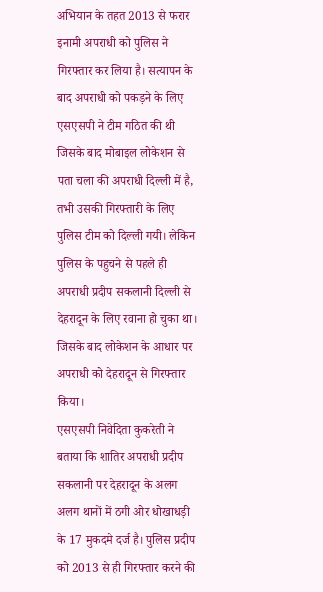अभियान के तहत 2013 से फरार इनामी अपराधी को पुलिस ने गिरफ्तार कर लिया है। सत्यापन के बाद अपराधी को पकड़ने के लिए एसएसपी ने टीम गठित की थी जिसके बाद मोबाइल लोकेशन से पता चला की अपराधी दिल्ली में है, तभी उसकी गिरफ्तारी के लिए पुलिस टीम को दिल्ली गयी। लेकिन पुलिस के पहुचने से पहले ही अपराधी प्रदीप सकलानी दिल्ली से देहरादून के लिए रवाना हो चुका था। जिसके बाद लोकेशन के आधार पर अपराधी को देहरादून से गिरफ्तार किया।
एसएसपी निवेदिता कुकरेती ने बताया कि शातिर अपराधी प्रदीप सकलानी पर देहरादून के अलग अलग थानों में ठगी ओर धोखाधड़ी के 17 मुकदमे दर्ज है। पुलिस प्रदीप को 2013 से ही गिरफ्तार करने की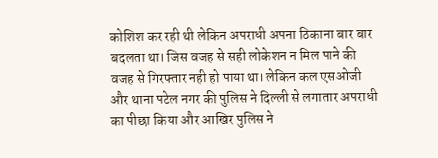कोशिश कर रही थी लेकिन अपराधी अपना ठिकाना बार बार बदलता था। जिस वजह से सही लोकेशन न मिल पाने की वजह से गिरफ्तार नही हो पाया था। लेकिन कल एसओजी और थाना पटेल नगर की पुलिस ने दिल्ली से लगातार अपराधी का पीछा किया और आखिर पुलिस ने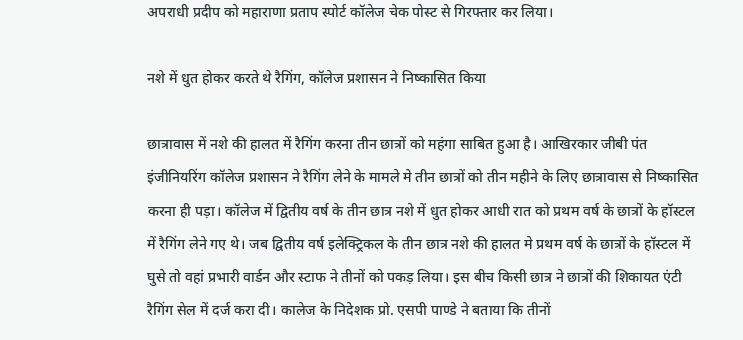अपराधी प्रदीप को महाराणा प्रताप स्पोर्ट कॉलेज चेक पोस्ट से गिरफ्तार कर लिया।

नशे में धुत होकर करते थे रैगिंग, कॉलेज प्रशासन ने निष्कासित किया

छात्रावास में नशे की हालत में रैगिंग करना तीन छात्रों को महंगा साबित हुआ है। आखिरकार जीबी पंत इंजीनियरिंग कॉलेज प्रशासन ने रैगिंग लेने के मामले मे तीन छात्रों को तीन महीने के लिए छात्रावास से निष्कासित करना ही पड़ा। कॉलेज में द्वितीय वर्ष के तीन छात्र नशे में धुत होकर आधी रात को प्रथम वर्ष के छात्रों के हॉस्टल में रैगिंग लेने गए थे। जब द्वितीय वर्ष इलेक्ट्रिकल के तीन छात्र नशे की हालत मे प्रथम वर्ष के छात्रों के हॉस्टल में घुसे तो वहां प्रभारी वार्डन और स्टाफ ने तीनों को पकड़ लिया। इस बीच किसी छात्र ने छात्रों की शिकायत एंटी रैगिंग सेल में दर्ज करा दी। कालेज के निदेशक प्रो. एसपी पाण्डे ने बताया कि तीनों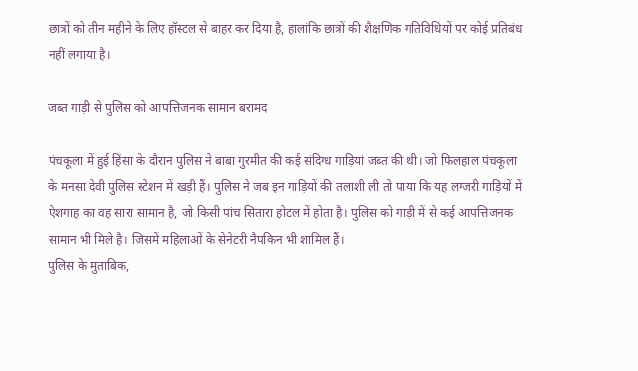छात्रों को तीन महीने के लिए हॉस्टल से बाहर कर दिया है, हालांकि छात्रों की शैक्षणिक गतिविधियों पर कोई प्रतिबंध नहीं लगाया है।

जब्त गाड़ी से पुलिस को आपत्तिजनक सामान बरामद

पंचकूला में हुई हिंसा के दौरान पुलिस ने बाबा गुरमीत की कई संदिग्ध गाड़ियां जब्त की थी। जो फिलहाल पंचकूला के मनसा देवी पुलिस स्टेशन में खड़ी हैं। पुलिस ने जब इन गाड़ियों की तलाशी ली तो पाया कि यह लग्जरी गाड़ियों में ऐशगाह का वह सारा सामान है, जो किसी पांच सितारा होटल में होता है। पुलिस को गाड़ी में से कई आपत्तिजनक सामान भी मिले है। जिसमें महिलाओं के सेनेटरी नैपकिन भी शामिल हैं।
पुलिस के मुताबिक,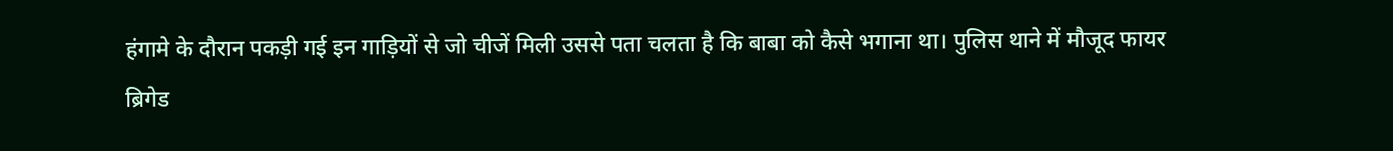हंगामे के दौरान पकड़ी गई इन गाड़ियों से जो चीजें मिली उससे पता चलता है कि बाबा को कैसे भगाना था। पुलिस थाने में मौजूद फायर ब्रिगेड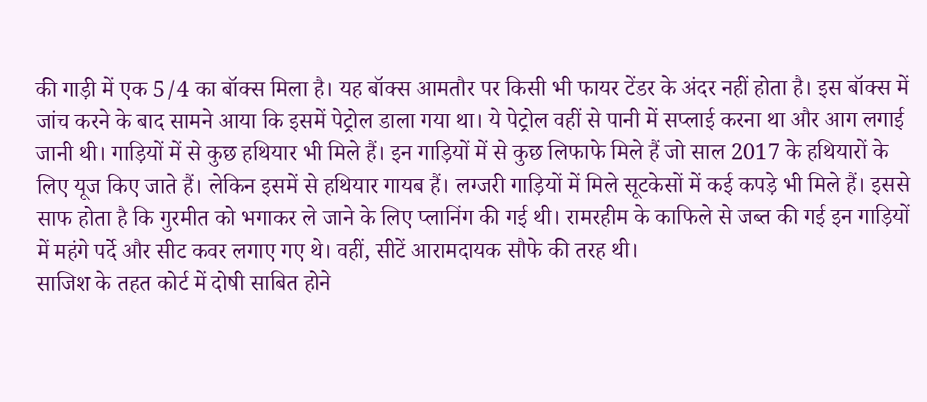की गाड़ी में एक 5/4 का बॉक्स मिला है। यह बॉक्स आमतौर पर किसी भी फायर टेंडर के अंदर नहीं होता है। इस बॉक्स में जांच करने के बाद सामने आया कि इसमें पेट्रोल डाला गया था। ये पेट्रोल वहीं से पानी में सप्लाई करना था और आग लगाई जानी थी। गाड़ियों में से कुछ हथियार भी मिले हैं। इन गाड़ियों में से कुछ लिफाफे मिले हैं जो साल 2017 के हथियारों के लिए यूज किए जाते हैं। लेकिन इसमें से हथियार गायब हैं। लग्जरी गाड़ियों में मिले सूटकेसों में कई कपड़े भी मिले हैं। इससे साफ होता है कि गुरमीत को भगाकर ले जाने के लिए प्लानिंग की गई थी। रामरहीम के काफिले से जब्त की गई इन गाड़ियों में महंगे पर्दे और सीट कवर लगाए गए थे। वहीं, सीटें आरामदायक सौफे की तरह थी।
साजिश के तहत कोर्ट में दोषी साबित होने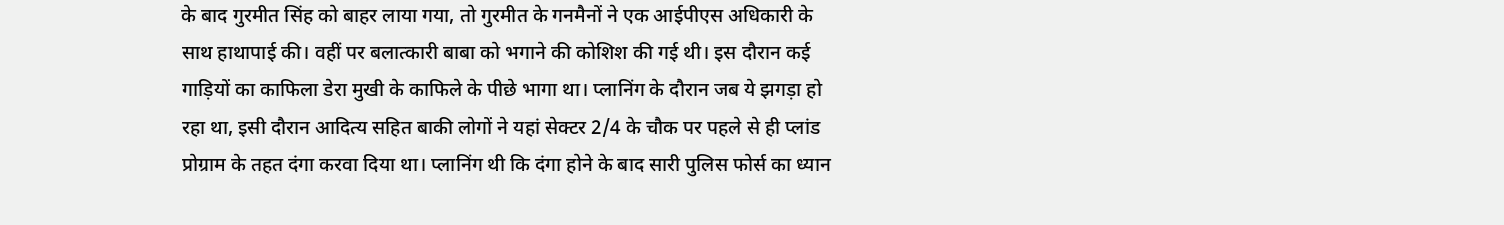के बाद गुरमीत सिंह को बाहर लाया गया, तो गुरमीत के गनमैनों ने एक आईपीएस अधिकारी के साथ हाथापाई की। वहीं पर बलात्कारी बाबा को भगाने की कोशिश की गई थी। इस दौरान कई गाड़ियों का काफिला डेरा मुखी के काफिले के पीछे भागा था। प्लानिंग के दौरान जब ये झगड़ा हो रहा था, इसी दौरान आदित्य सहित बाकी लोगों ने यहां सेक्टर 2/4 के चौक पर पहले से ही प्लांड प्रोग्राम के तहत दंगा करवा दिया था। प्लानिंग थी कि दंगा होने के बाद सारी पुलिस फोर्स का ध्यान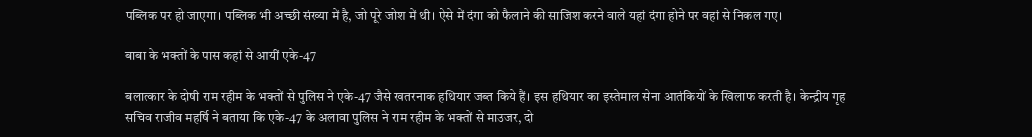पब्लिक पर हो जाएगा। पब्लिक भी अच्छी संख्या में है, जो पूरे जोश में थी। ऐसे में दंगा को फैलाने की साजिश करने वाले यहां दंगा होने पर वहां से निकल गए।

बाबा के भक्तों के पास कहां से आयीं एके-47

बलात्कार के दोषी राम रहीम के भक्तों से पुलिस ने एके-47 जैसे खतरनाक हथियार जब्त किये हैं। इस हथियार का इस्तेमाल सेना आतंकियों के खिलाफ करती है। केन्द्रीय गृह सचिव राजीव महर्षि ने बताया कि एके-47 के अलावा पुलिस ने राम रहीम के भक्तों से माउजर, दो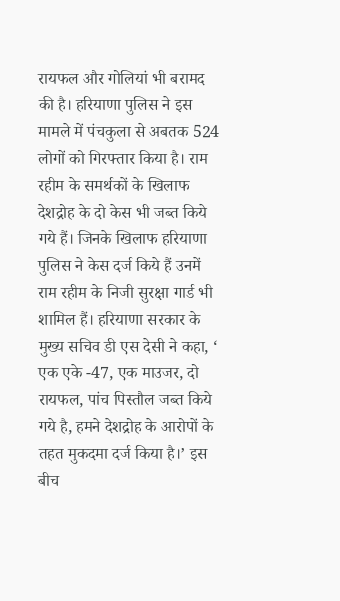रायफल और गोलियां भी बरामद की है। हरियाणा पुलिस ने इस मामले में पंचकुला से अबतक 524 लोगों को गिरफ्तार किया है। राम रहीम के समर्थकों के खिलाफ देशद्रोह के दो केस भी जब्त किये गये हैं। जिनके खिलाफ हरियाणा पुलिस ने केस दर्ज किये हैं उनमें राम रहीम के निजी सुरक्षा गार्ड भी शामिल हैं। हरियाणा सरकार के मुख्य सचिव डी एस देसी ने कहा, ‘ एक एके -47, एक माउजर, दो रायफल, पांच पिस्तौल जब्त किये गये है, हमने देशद्रोह के आरोपों के तहत मुकदमा दर्ज किया है।’ इस बीच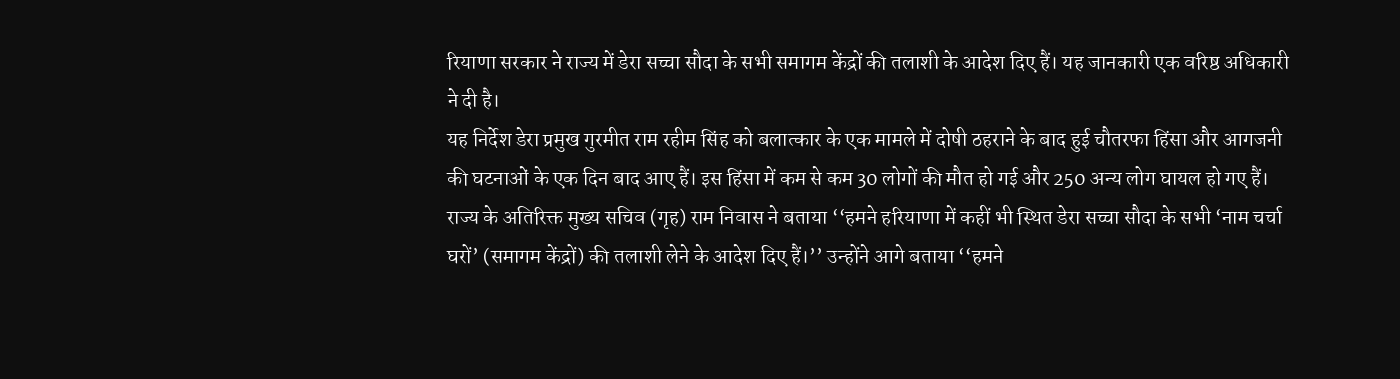रियाणा सरकार ने राज्य में डेरा सच्चा सौदा के सभी समागम केंद्रों की तलाशी के आदेश दिए हैं। यह जानकारी एक वरिष्ठ अधिकारी ने दी है।
यह निर्देश डेरा प्रमुख गुरमीत राम रहीम सिंह को बलात्कार के एक मामले में दोषी ठहराने के बाद हुई चौतरफा हिंसा और आगजनी की घटनाओं के एक दिन बाद आए हैं। इस हिंसा में कम से कम 30 लोगों की मौत हो गई और 250 अन्य लोग घायल हो गए हैं। राज्य के अतिरिक्त मुख्य सचिव (गृह) राम निवास ने बताया ‘‘हमने हरियाणा में कहीं भी स्थित डेरा सच्चा सौदा के सभी ‘नाम चर्चा घरों’ (समागम केंद्रों) की तलाशी लेने के आदेश दिए हैं।’’ उन्होंने आगे बताया ‘‘हमने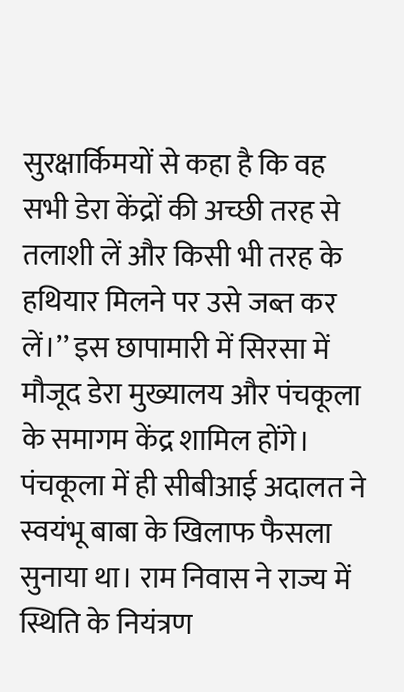सुरक्षार्किमयों से कहा है कि वह सभी डेरा केंद्रों की अच्छी तरह से तलाशी लें और किसी भी तरह के हथियार मिलने पर उसे जब्त कर लें।’’ इस छापामारी में सिरसा में मौजूद डेरा मुख्यालय और पंचकूला के समागम केंद्र शामिल होंगे। पंचकूला में ही सीबीआई अदालत ने स्वयंभू बाबा के खिलाफ फैसला सुनाया था। राम निवास ने राज्य में स्थिति के नियंत्रण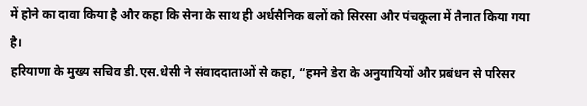में होने का दावा किया है और कहा कि सेना के साथ ही अर्धसैनिक बलों को सिरसा और पंचकूला में तैनात किया गया है।
हरियाणा के मुख्य सचिव डी.एस.धेसी ने संवाददाताओं से कहा, “हमने डेरा के अनुयायियों और प्रबंधन से परिसर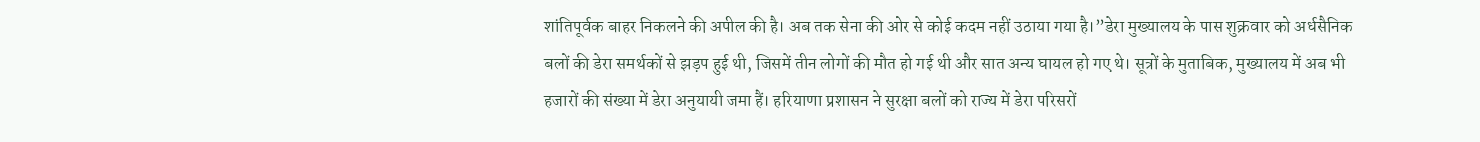शांतिपूर्वक बाहर निकलने की अपील की है। अब तक सेना की ओर से कोई कदम नहीं उठाया गया है।”डेरा मुख्यालय के पास शुक्रवार को अर्धसैनिक बलों की डेरा समर्थकों से झड़प हुई थी, जिसमें तीन लोगों की मौत हो गई थी और सात अन्य घायल हो गए थे। सूत्रों के मुताबिक, मुख्यालय में अब भी हजारों की संख्या में डेरा अनुयायी जमा हैं। हरियाणा प्रशासन ने सुरक्षा बलों को राज्य में डेरा परिसरों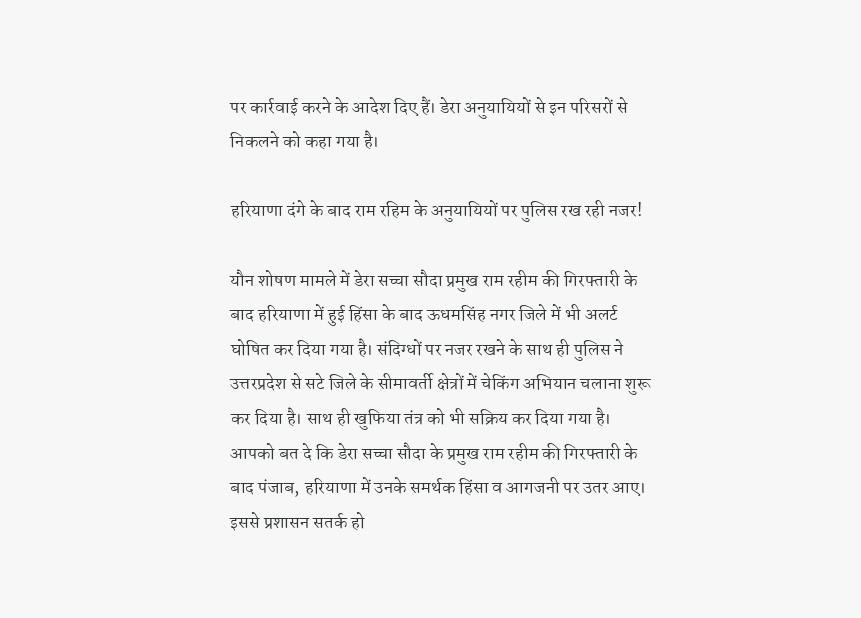पर कार्रवाई करने के आदेश दिए हैं। डेरा अनुयायियों से इन परिसरों से निकलने को कहा गया है।

हरियाणा दंगे के बाद राम रहिम के अनुयायियों पर पुलिस रख रही नजर!

यौन शोषण मामले में डेरा सच्चा सौदा प्रमुख राम रहीम की गिरफ्तारी के बाद हरियाणा में हुई हिंसा के बाद ऊधमसिंह नगर जिले में भी अलर्ट घोषित कर दिया गया है। संदिग्धों पर नजर रखने के साथ ही पुलिस ने उत्तरप्रदेश से सटे जिले के सीमावर्ती क्षेत्रों में चेकिंग अभियान चलाना शुरू कर दिया है। साथ ही खुफिया तंत्र को भी सक्रिय कर दिया गया है।
आपको बत दे कि डेरा सच्चा सौदा के प्रमुख राम रहीम की गिरफ्तारी के बाद पंजाब, हरियाणा में उनके समर्थक हिंसा व आगजनी पर उतर आए। इससे प्रशासन सतर्क हो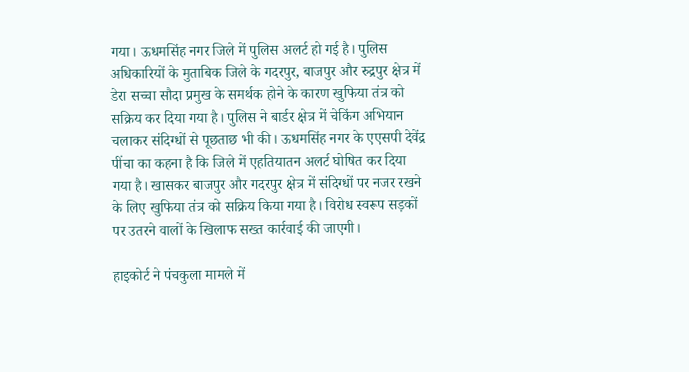गया। ऊधमसिंह नगर जिले में पुलिस अलर्ट हो गई है। पुलिस अधिकारियों के मुताबिक जिले के गदरपुर, बाजपुर और रुद्रपुर क्षेत्र में डेरा सच्चा सौदा प्रमुख के समर्थक होने के कारण खुफिया तंत्र को सक्रिय कर दिया गया है। पुलिस ने बार्डर क्षेत्र में चेकिंग अभियान चलाकर संदिग्धों से पूछताछ भी की। ऊधमसिंह नगर के एएसपी देवेंद्र पींचा का कहना है कि जिले में एहतियातन अलर्ट घोषित कर दिया गया है। खासकर बाजपुर और गदरपुर क्षेत्र में संदिग्धों पर नजर रखने के लिए खुफिया तंत्र को सक्रिय किया गया है। विरोध स्वरूप सड़कों पर उतरने वालों के खिलाफ सख्त कार्रवाई की जाएगी।

हाइकोर्ट ने पंचकुला मामले में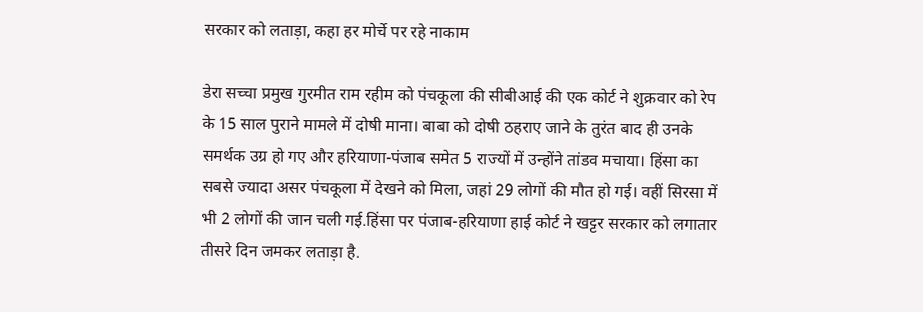सरकार को लताड़ा, कहा हर मोर्चे पर रहे नाकाम

डेरा सच्चा प्रमुख गुरमीत राम रहीम को पंचकूला की सीबीआई की एक कोर्ट ने शुक्रवार को रेप के 15 साल पुराने मामले में दोषी माना। बाबा को दोषी ठहराए जाने के तुरंत बाद ही उनके समर्थक उग्र हो गए और हरियाणा-पंजाब समेत 5 राज्यों में उन्होंने तांडव मचाया। हिंसा का सबसे ज्यादा असर पंचकूला में देखने को मिला, जहां 29 लोगों की मौत हो गई। वहीं सिरसा में भी 2 लोगों की जान चली गई.हिंसा पर पंजाब-हरियाणा हाई कोर्ट ने खट्टर सरकार को लगातार तीसरे दिन जमकर लताड़ा है.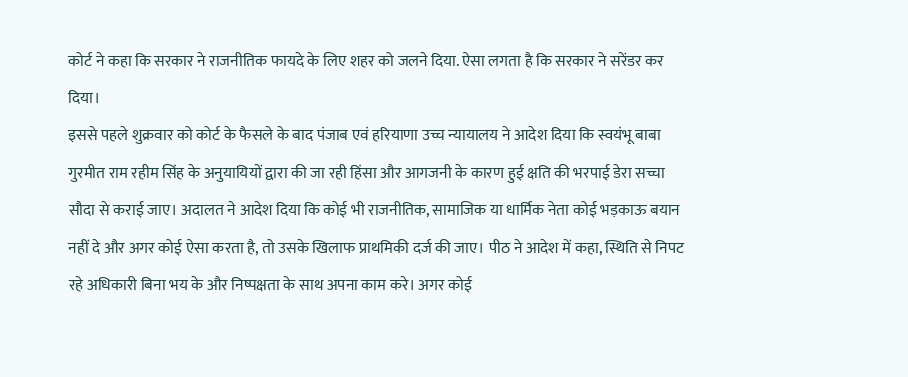कोर्ट ने कहा कि सरकार ने राजनीतिक फायदे के लिए शहर को जलने दिया. ऐसा लगता है कि सरकार ने सरेंडर कर दिया।
इससे पहले शुक्रवार को कोर्ट के फैसले के बाद पंजाब एवं हरियाणा उच्च न्यायालय ने आदेश दिया कि स्वयंभू बाबा गुरमीत राम रहीम सिंह के अनुयायियों द्वारा की जा रही हिंसा और आगजनी के कारण हुई क्षति की भरपाई डेरा सच्चा सौदा से कराई जाए। अदालत ने आदेश दिया कि कोई भी राजनीतिक, सामाजिक या धार्मिक नेता कोई भड़काऊ बयान नहीं दे और अगर कोई ऐसा करता है, तो उसके खिलाफ प्राथमिकी दर्ज की जाए। पीठ ने आदेश में कहा, स्थिति से निपट रहे अधिकारी बिना भय के और निष्पक्षता के साथ अपना काम करे। अगर कोई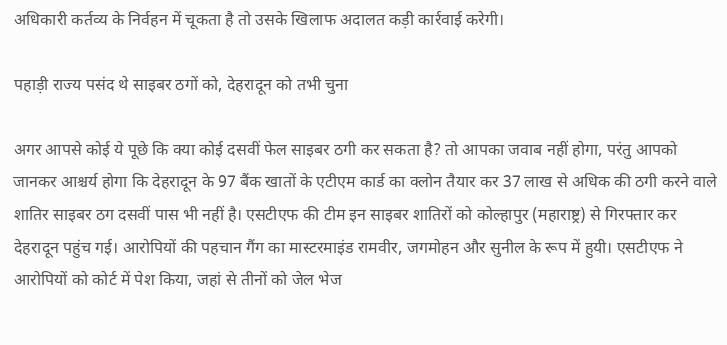अधिकारी कर्तव्य के निर्वहन में चूकता है तो उसके खिलाफ अदालत कड़ी कार्रवाई करेगी।

पहाड़ी राज्य पसंद थे साइबर ठगों को, देहरादून को तभी चुना

अगर आपसे कोई ये पूछे कि क्या कोई दसवीं फेल साइबर ठगी कर सकता है? तो आपका जवाब नहीं होगा, परंतु आपको जानकर आश्चर्य होगा कि देहरादून के 97 बैंक खातों के एटीएम कार्ड का क्लोन तैयार कर 37 लाख से अधिक की ठगी करने वाले शातिर साइबर ठग दसवीं पास भी नहीं है। एसटीएफ की टीम इन साइबर शातिरों को कोल्हापुर (महाराष्ट्र) से गिरफ्तार कर देहरादून पहुंच गई। आरोपियों की पहचान गैंग का मास्टरमाइंड रामवीर, जगमोहन और सुनील के रूप में हुयी। एसटीएफ ने आरोपियों को कोर्ट में पेश किया, जहां से तीनों को जेल भेज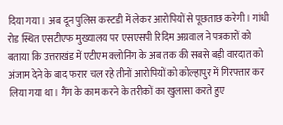दिया गया। अब दून पुलिस कस्टडी में लेकर आरोपियों से पूछताछ करेगी। गांधी रोड स्थित एसटीएफ मुख्यालय पर एसएसपी रिदिम अग्रवाल ने पत्रकारों को बताया कि उत्तराखंड में एटीएम क्लोनिंग के अब तक की सबसे बड़ी वारदात को अंजाम देने के बाद फरार चल रहे तीनों आरोपियों को कोल्हापुर में गिरफ्तार कर लिया गया था। गैंग के काम करने के तरीकों का खुलासा करते हुए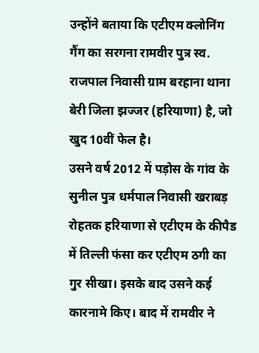उन्होंने बताया कि एटीएम क्लोनिंग गैंग का सरगना रामवीर पुत्र स्व. राजपाल निवासी ग्राम बरहाना थाना बेरी जिला झज्जर (हरियाणा) है, जो खुद 10वीं फेल है।
उसने वर्ष 2012 में पड़ोस के गांव के सुनील पुत्र धर्मपाल निवासी खराबड़ रोहतक हरियाणा से एटीएम के कीपैड में तिल्ली फंसा कर एटीएम ठगी का गुर सीखा। इसके बाद उसने कई कारनामे किए। बाद में रामवीर ने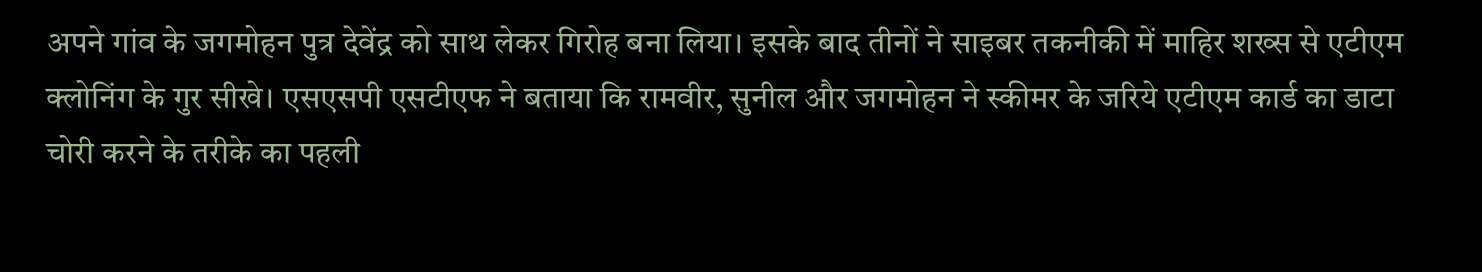अपने गांव के जगमोहन पुत्र देवेंद्र को साथ लेकर गिरोह बना लिया। इसके बाद तीनों ने साइबर तकनीकी में माहिर शख्स से एटीएम क्लोनिंग के गुर सीखे। एसएसपी एसटीएफ ने बताया कि रामवीर, सुनील और जगमोहन ने स्कीमर के जरिये एटीएम कार्ड का डाटा चोरी करने के तरीके का पहली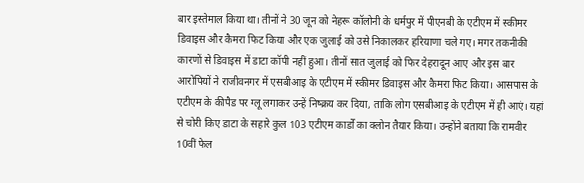बार इस्तेमाल किया था। तीनों ने 30 जून को नेहरू कॉलोनी के धर्मपुर में पीएनबी के एटीएम में स्कीमर डिवाइस और कैमरा फिट किया और एक जुलाई को उसे निकालकर हरियाणा चले गए। मगर तकनीकी कारणों से डिवाइस में डाटा कॉपी नहीं हुआ। तीनों सात जुलाई को फिर देहरादून आए और इस बार आरोपियों ने राजीवनगर में एसबीआइ के एटीएम में स्कीमर डिवाइस और कैमरा फिट किया। आसपास के एटीएम के कीपैड पर ग्लू लगाकर उन्हें निष्क्रय कर दिया, ताकि लोग एसबीआइ के एटीएम में ही आएं। यहां से चोरी किए डाटा के सहारे कुल 103 एटीएम कार्डों का क्लोन तैयार किया। उन्होंने बताया कि रामवीर 10वीं फेल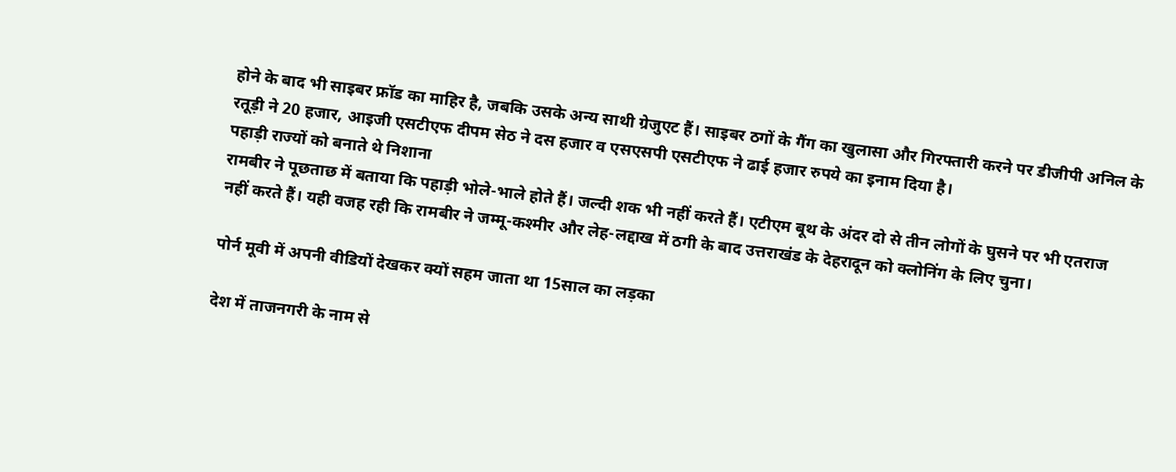होने के बाद भी साइबर फ्रॉड का माहिर है, जबकि उसके अन्य साथी ग्रेजुएट हैं। साइबर ठगों के गैंग का खुलासा और गिरफ्तारी करने पर डीजीपी अनिल के रतूड़ी ने 20 हजार, आइजी एसटीएफ दीपम सेठ ने दस हजार व एसएसपी एसटीएफ ने ढाई हजार रुपये का इनाम दिया है।
पहाड़ी राज्यों को बनाते थे निशाना
रामबीर ने पूछताछ में बताया कि पहाड़ी भोले-भाले होते हैं। जल्दी शक भी नहीं करते हैं। एटीएम बूथ के अंदर दो से तीन लोगों के घुसने पर भी एतराज नहीं करते हैं। यही वजह रही कि रामबीर ने जम्मू-कश्मीर और लेह-लद्दाख में ठगी के बाद उत्तराखंड के देहरादून को क्लोनिंग के लिए चुना।

पोर्न मूवी में अपनी वीडियों देखकर क्यों सहम जाता था 15साल का लड़का

देश में ताजनगरी के नाम से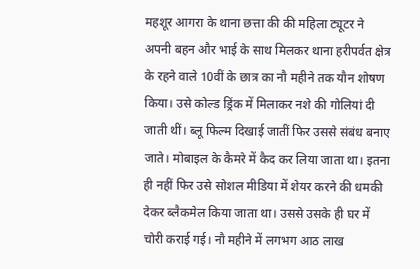महशूर आगरा के थाना छत्ता की की महिला ट्यूटर ने अपनी बहन और भाई के साथ मिलकर थाना हरीपर्वत क्षेत्र के रहने वाले 10वीं के छात्र का नौ महीने तक यौन शोषण किया। उसे कोल्ड ड्रिंक में मिलाकर नशे की गोलियां दी जाती थीं। ब्लू फिल्म दिखाई जातीं फिर उससे संबंध बनाए जाते। मोबाइल के कैमरे में कैद कर लिया जाता था। इतना ही नहीं फिर उसे सोशल मीडिया में शेयर करने की धमकी देकर ब्लैकमेल किया जाता था। उससे उसके ही घर में चोरी कराई गई। नौ महीने में लगभग आठ लाख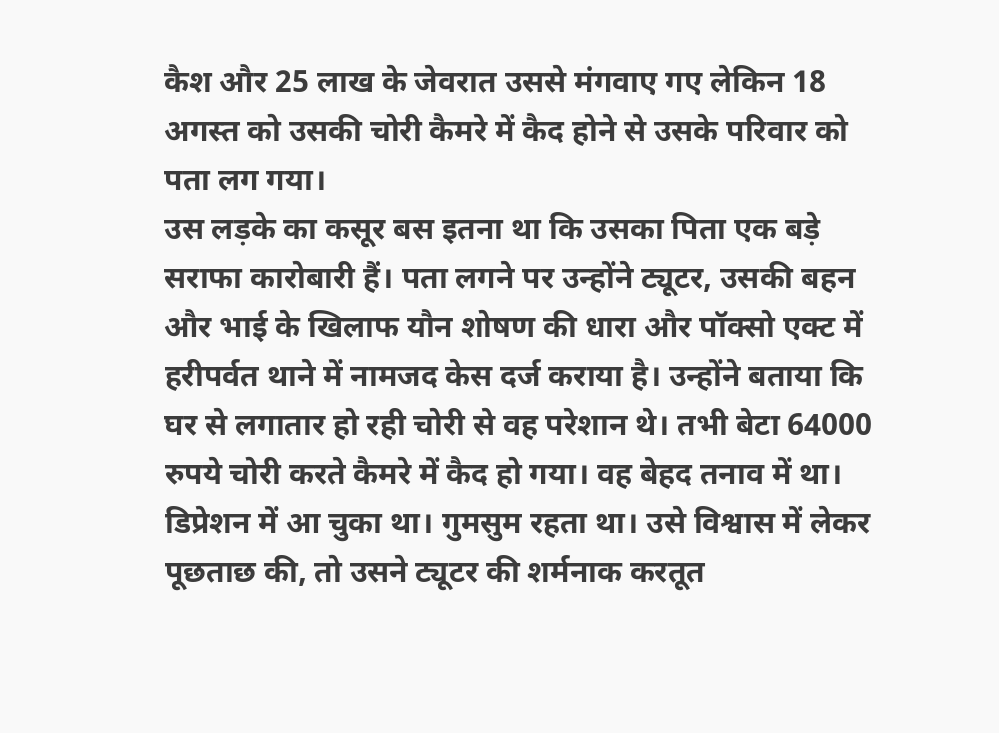कैश और 25 लाख के जेवरात उससे मंगवाए गए लेकिन 18 अगस्त को उसकी चोरी कैमरे में कैद होने से उसके परिवार को पता लग गया।
उस लड़के का कसूर बस इतना था कि उसका पिता एक बड़े सराफा कारोबारी हैं। पता लगने पर उन्होंने ट्यूटर, उसकी बहन और भाई के खिलाफ यौन शोषण की धारा और पॉक्सो एक्ट में हरीपर्वत थाने में नामजद केस दर्ज कराया है। उन्होंने बताया कि घर से लगातार हो रही चोरी से वह परेशान थे। तभी बेटा 64000 रुपये चोरी करते कैमरे में कैद हो गया। वह बेहद तनाव में था। डिप्रेशन में आ चुका था। गुमसुम रहता था। उसे विश्वास में लेकर पूछताछ की, तो उसने ट्यूटर की शर्मनाक करतूत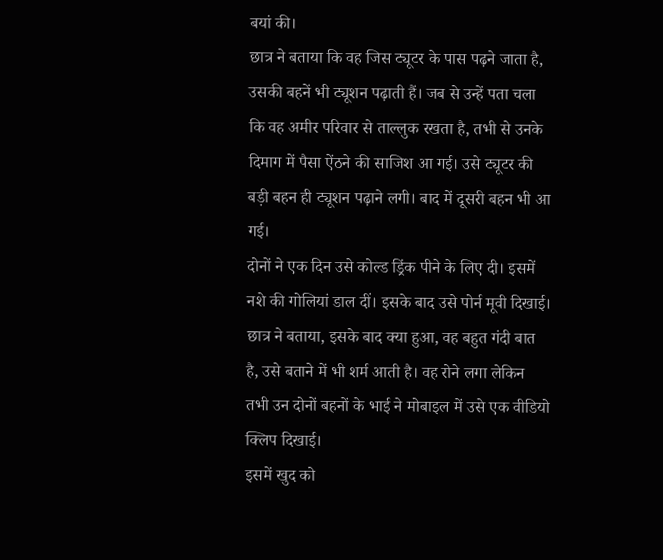बयां की।
छात्र ने बताया कि वह जिस ट्यूटर के पास पढ़ने जाता है, उसकी बहनें भी ट्यूशन पढ़ाती हैं। जब से उन्हें पता चला कि वह अमीर परिवार से ताल्लुक रखता है, तभी से उनके दिमाग में पैसा ऐंठने की साजिश आ गई। उसे ट्यूटर की बड़ी बहन ही ट्यूशन पढ़ाने लगी। बाद में दूसरी बहन भी आ गई।
दोनों ने एक दिन उसे कोल्ड ड्रिंक पीने के लिए दी। इसमें नशे की गोलियां डाल दीं। इसके बाद उसे पोर्न मूवी दिखाई। छात्र ने बताया, इसके बाद क्या हुआ, वह बहुत गंदी बात है, उसे बताने में भी शर्म आती है। वह रोने लगा लेकिन तभी उन दोनों बहनों के भाई ने मोबाइल में उसे एक वीडियो क्लिप दिखाई।
इसमें खुद को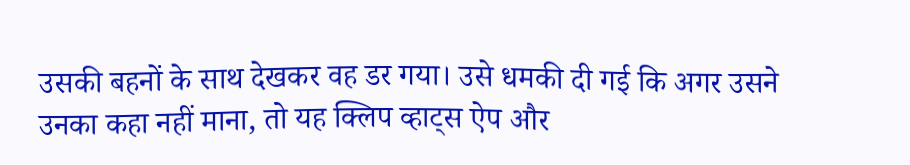उसकी बहनों के साथ देखकर वह डर गया। उसे धमकी दी गई कि अगर उसने उनका कहा नहीं माना, तो यह क्लिप व्हाट्स ऐप और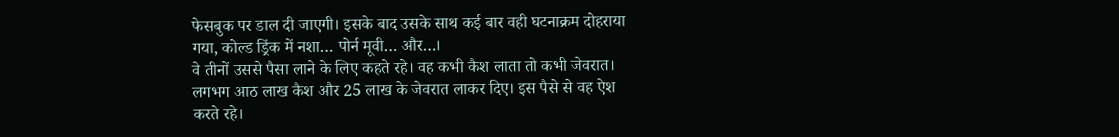फेसबुक पर डाल दी जाएगी। इसके बाद उसके साथ कई बार वही घटनाक्रम दोहराया गया, कोल्ड ड्रिंक में नशा… पोर्न मूवी… और…।
वे तीनों उससे पैसा लाने के लिए कहते रहे। वह कभी कैश लाता तो कभी जेवरात। लगभग आठ लाख कैश और 25 लाख के जेवरात लाकर दिए। इस पैसे से वह ऐश करते रहे।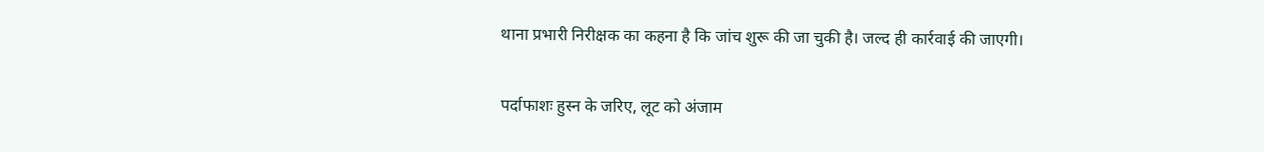थाना प्रभारी निरीक्षक का कहना है कि जांच शुरू की जा चुकी है। जल्द ही कार्रवाई की जाएगी।

पर्दाफाशः हुस्न के जरिए, लूट को अंजाम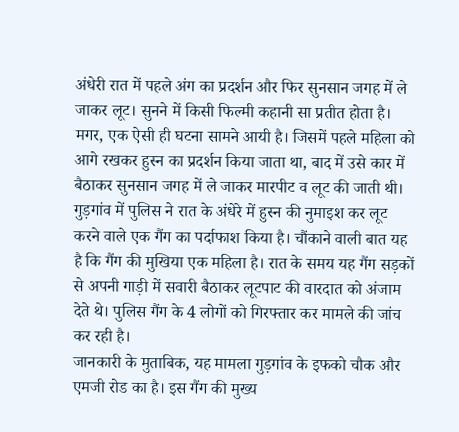अंधेरी रात में पहले अंग का प्रदर्शन और फिर सुनसान जगह में ले जाकर लूट। सुनने में किसी फिल्मी कहानी सा प्रतीत होता है। मगर, एक ऐसी ही घटना सामने आयी है। जिसमें पहले महिला को आगे रखकर हुस्न का प्रदर्शन किया जाता था, बाद में उसे कार में बैठाकर सुनसान जगह में ले जाकर मारपीट व लूट की जाती थी। गुड़गांव में पुलिस ने रात के अंधेरे में हुस्न की नुमाइश कर लूट करने वाले एक गैंग का पर्दाफाश किया है। चौंकाने वाली बात यह है कि गैंग की मुखिया एक महिला है। रात के समय यह गैंग सड़कों से अपनी गाड़ी में सवारी बैठाकर लूटपाट की वारदात को अंजाम देते थे। पुलिस गैंग के 4 लोगों को गिरफ्तार कर मामले की जांच कर रही है।
जानकारी के मुताबिक, यह मामला गुड़गांव के इफको चौक और एमजी रोड का है। इस गैंग की मुख्य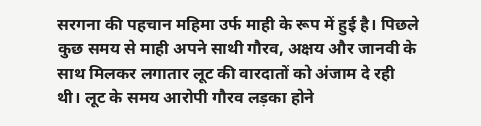सरगना की पहचान महिमा उर्फ माही के रूप में हुई है। पिछले कुछ समय से माही अपने साथी गौरव, अक्षय और जानवी के साथ मिलकर लगातार लूट की वारदातों को अंजाम दे रही थी। लूट के समय आरोपी गौरव लड़का होने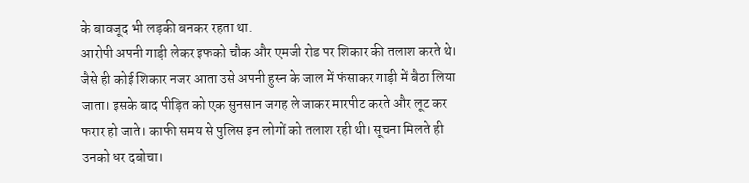के बावजूद भी लड़की बनकर रहता था.
आरोपी अपनी गाड़ी लेकर इफको चौक और एमजी रोड पर शिकार की तलाश करते थे। जैसे ही कोई शिकार नजर आता उसे अपनी हुस्न के जाल में फंसाकर गाड़ी में बैठा लिया जाता। इसके बाद पीड़ित को एक सुनसान जगह ले जाकर मारपीट करते और लूट कर फरार हो जाते। काफी समय से पुलिस इन लोगों को तलाश रही थी। सूचना मिलते ही उनको धर दबोचा।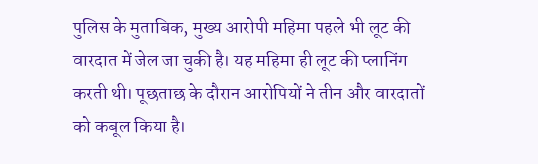पुलिस के मुताबिक, मुख्य आरोपी महिमा पहले भी लूट की वारदात में जेल जा चुकी है। यह महिमा ही लूट की प्लानिंग करती थी। पूछताछ के दौरान आरोपियों ने तीन और वारदातों को कबूल किया है।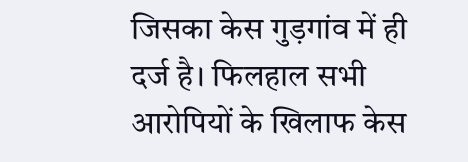जिसका केस गुड़गांव में ही दर्ज है। फिलहाल सभी आरोपियों के खिलाफ केस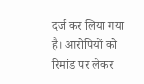दर्ज कर लिया गया है। आरोपियों को रिमांड पर लेकर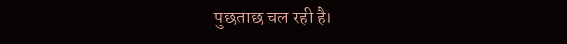पुछताछ चल रही है।